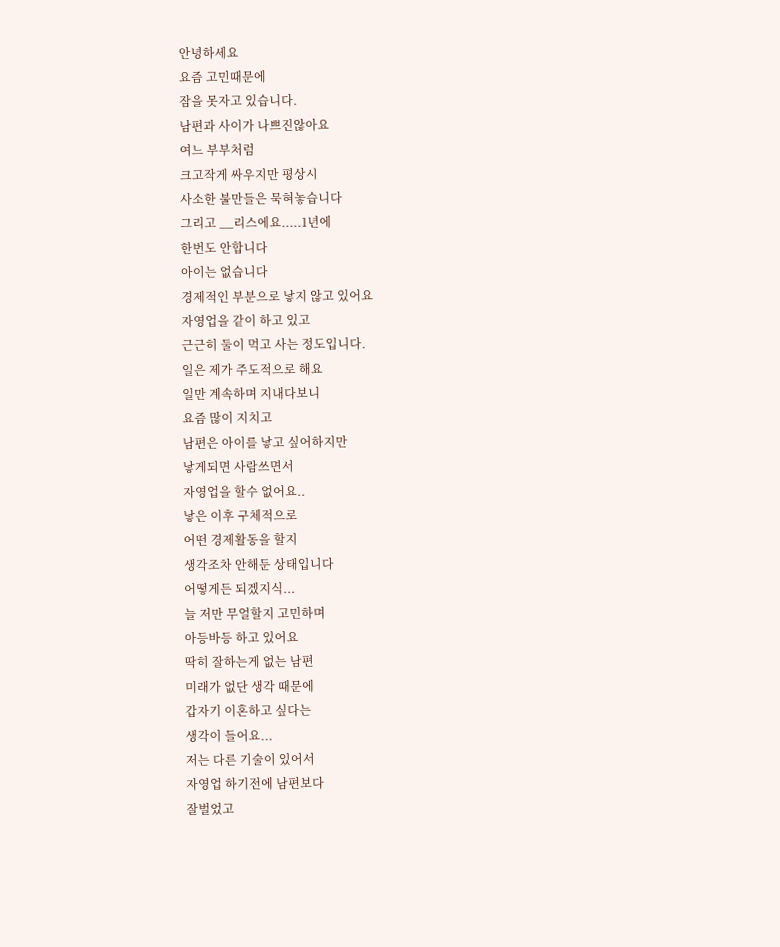안녕하세요
요즘 고민때문에
잠을 못자고 있습니다.
남편과 사이가 나쁘진않아요
여느 부부처럼
크고작게 싸우지만 평상시
사소한 불만들은 묵혀놓습니다
그리고 __리스에요.....1년에
한번도 안합니다
아이는 없습니다
경제적인 부분으로 낳지 않고 있어요
자영업을 같이 하고 있고
근근히 둘이 먹고 사는 정도입니다.
일은 제가 주도적으로 해요
일만 계속하며 지내다보니
요즘 많이 지치고
남편은 아이를 낳고 싶어하지만
낳게되면 사람쓰면서
자영업을 할수 없어요..
낳은 이후 구체적으로
어떤 경제활동을 할지
생각조차 안해둔 상태입니다
어떻게든 되겠지식...
늘 저만 무얼할지 고민하며
아등바등 하고 있어요
딱히 잘하는게 없는 남편
미래가 없단 생각 때문에
갑자기 이혼하고 싶다는
생각이 들어요...
저는 다른 기술이 있어서
자영업 하기전에 남편보다
잘벌었고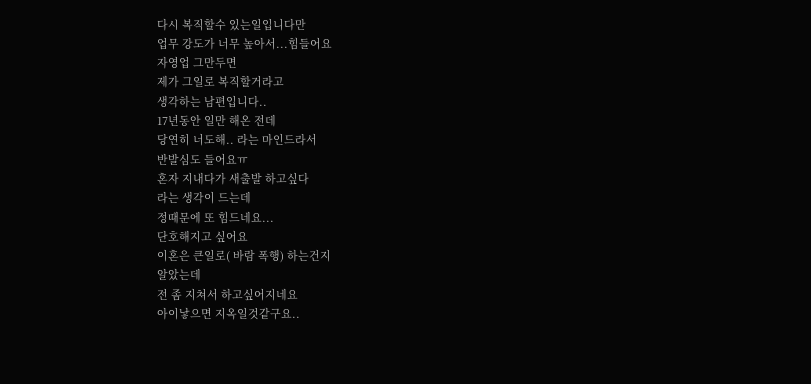다시 복직할수 있는일입니다만
업무 강도가 너무 높아서...힘들어요
자영업 그만두면
제가 그일로 복직할거라고
생각하는 남편입니다..
17년동안 일만 해온 전데
당연히 너도해.. 라는 마인드라서
반발심도 들어요ㅠ
혼자 지내다가 새출발 하고싶다
라는 생각이 드는데
정때문에 또 힘드네요...
단호해지고 싶어요
이혼은 큰일로( 바람 폭행) 하는건지
알았는데
전 좀 지쳐서 하고싶어지네요
아이낳으면 지옥일것같구요..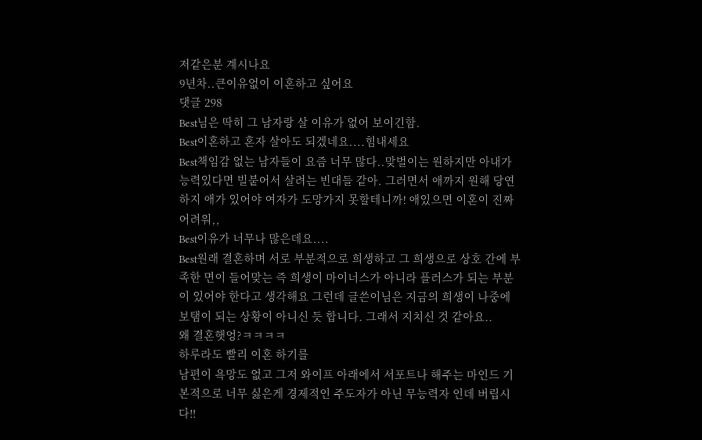저같은분 계시나요
9년차..큰이유없이 이혼하고 싶어요
댓글 298
Best님은 딱히 그 남자랑 살 이유가 없어 보이긴함.
Best이혼하고 혼자 살아도 되겠네요....힘내세요
Best책임감 없는 남자들이 요즘 너무 많다..맞벌이는 원하지만 아내가 능력있다면 빌붙어서 살려는 빈대들 같아. 그러면서 애까지 원해 당연하지 애가 있어야 여자가 도망가지 못할테니까! 애있으면 이혼이 진짜 어려워,,
Best이유가 너무나 많은데요....
Best원래 결혼하며 서로 부분적으로 희생하고 그 희생으로 상호 간에 부족한 면이 들어맞는 즉 희생이 마이너스가 아니라 플러스가 되는 부분이 있어야 한다고 생각해요 그런데 글쓴이님은 지금의 희생이 나중에 보탬이 되는 상황이 아니신 듯 합니다. 그래서 지치신 것 같아요..
왜 결혼햇엉?ㅋㅋㅋㅋ
하루라도 빨리 이혼 하기를
남편이 욕망도 없고 그저 와이프 아래에서 서포트나 해주는 마인드 기본적으로 너무 싫은게 경제적인 주도자가 아닌 무능력자 인데 버립시다!!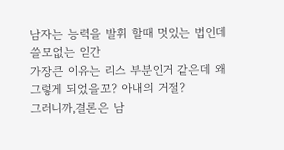남자는 능력을 발휘 할때 멋있는 법인데 쓸모없는 읻간
가장큰 이유는 리스 부분인거 같은데 왜 그렇게 되었을꼬? 아내의 거절?
그러니까,결론은 남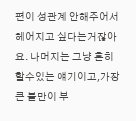편이 성관계 안해주어서 헤어지고 싶다는거잖아요. 나머지는 그냥 흔히 할수있는 얘기이고,가장 큰 불만이 부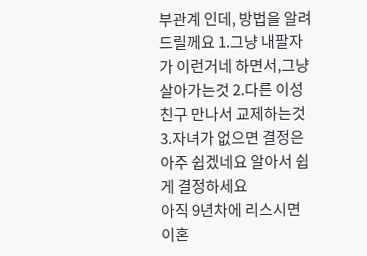부관계 인데, 방법을 알려드릴께요 1.그냥 내팔자가 이런거네 하면서,그냥 살아가는것 2.다른 이성친구 만나서 교제하는것 3.자녀가 없으면 결정은 아주 쉽겠네요 알아서 쉽게 결정하세요
아직 9년차에 리스시면 이혼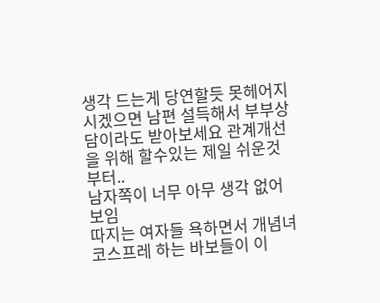생각 드는게 당연할듯 못헤어지시겠으면 남편 설득해서 부부상담이라도 받아보세요 관계개선을 위해 할수있는 제일 쉬운것부터..
남자쪽이 너무 아무 생각 없어보임
따지는 여자들 욕하면서 개념녀 코스프레 하는 바보들이 이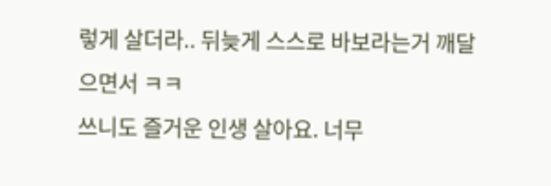렇게 살더라.. 뒤늦게 스스로 바보라는거 깨달으면서 ㅋㅋ
쓰니도 즐거운 인생 살아요. 너무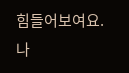힘들어보여요.
나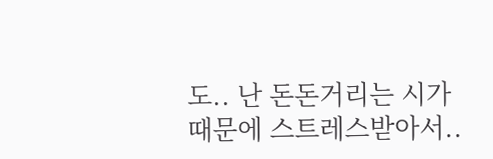도.. 난 돈돈거리는 시가때문에 스트레스받아서..